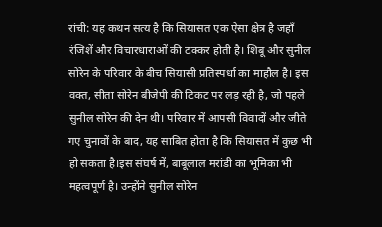रांची: यह कथन सत्य है कि सियासत एक ऐसा क्षेत्र है जहाँ रंजिशें और विचारधाराओं की टक्कर होती है। शिबू और सुनील सोरेन के परिवार के बीच सियासी प्रतिस्पर्धा का माहौल है। इस वक्त, सीता सोरेन बीजेपी की टिकट पर लड़ रही है, जो पहले सुनील सोरेन की देन थी। परिवार में आपसी विवादों और जीते गए चुनावों के बाद, यह साबित होता है कि सियासत में कुछ भी हो सकता है।इस संघर्ष में, बाबूलाल मरांडी का भूमिका भी महत्वपूर्ण है। उन्होंने सुनील सोरेन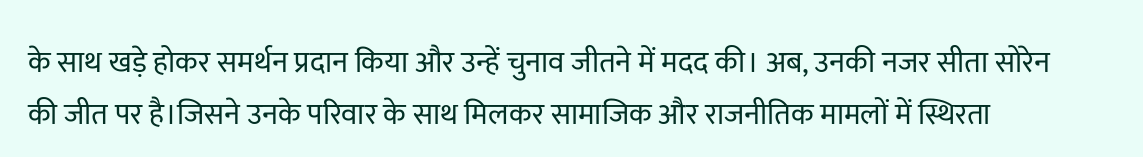के साथ खड़े होकर समर्थन प्रदान किया और उन्हें चुनाव जीतने में मदद की। अब, उनकी नजर सीता सोरेन की जीत पर है।जिसने उनके परिवार के साथ मिलकर सामाजिक और राजनीतिक मामलों में स्थिरता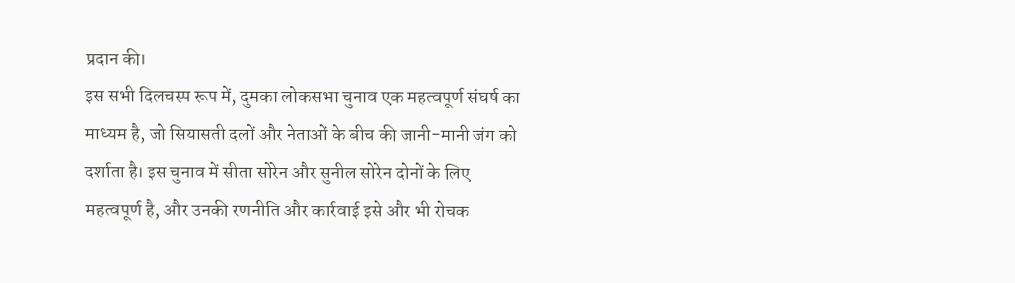प्रदान की।
इस सभी दिलचस्प रूप में, दुमका लोकसभा चुनाव एक महत्वपूर्ण संघर्ष का माध्यम है, जो सियासती दलों और नेताओं के बीच की जानी-मानी जंग को दर्शाता है। इस चुनाव में सीता सोरेन और सुनील सोरेन दोनों के लिए महत्वपूर्ण है, और उनकी रणनीति और कार्रवाई इसे और भी रोचक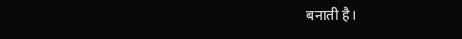बनाती है।